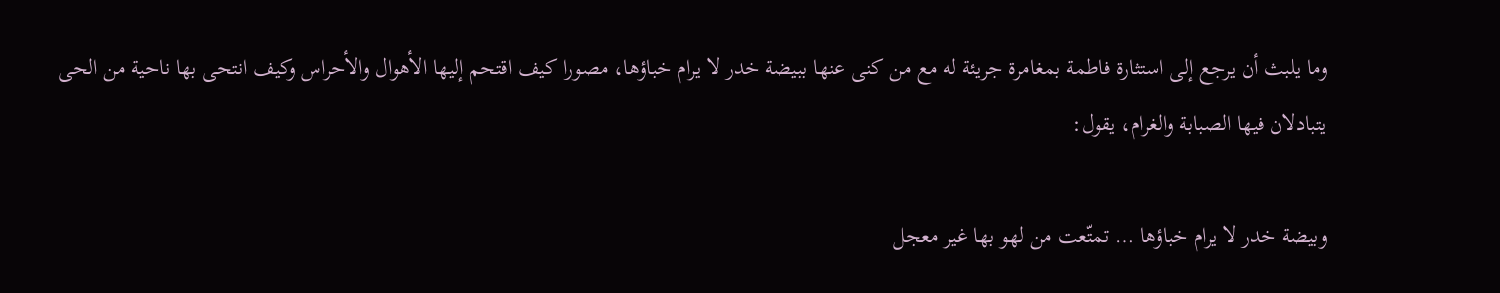وما يلبث أن يرجع إلى استثارة فاطمة بمغامرة جريئة له مع من كنى عنها ببيضة خدر لا يرام خباؤها، مصورا كيف اقتحم إليها الأهوال والأحراس وكيف انتحى بها ناحية من الحى يتبادلان فيها الصبابة والغرام، يقول:

وبيضة خدر لا يرام خباؤها … تمتّعت من لهو بها غير معجل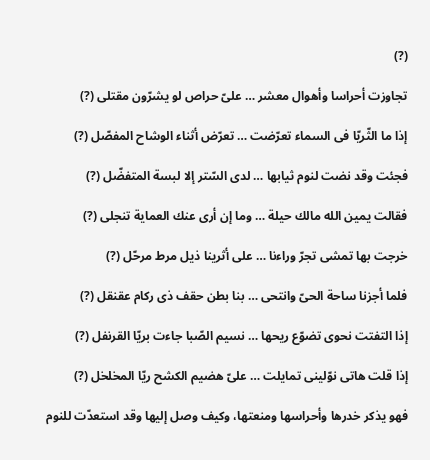(?)

تجاوزت أحراسا وأهوال معشر … علىّ حراص لو يشرّون مقتلى (?)

إذا ما الثّريّا فى السماء تعرّضت … تعرّض أثناء الوشاح المفصّل (?)

فجئت وقد نضت لنوم ثيابها … لدى السّتر إلا لبسة المتفضّل (?)

فقالت يمين الله مالك حيلة … وما إن أرى عنك العماية تنجلى (?)

خرجت بها تمشى تجرّ وراءنا … على أثرينا ذيل مرط مرحّل (?)

فلما أجزنا ساحة الحىّ وانتحى … بنا بطن حقف ذى ركام عقنقل (?)

إذا التفتت نحوى تضوّع ريحها … نسيم الصّبا جاءت بريّا القرنفل (?)

إذا قلت هاتى نوّلينى تمايلت … علىّ هضيم الكشح ريّا المخلخل (?)

فهو يذكر خدرها وأحراسها ومنعتها، وكيف وصل إليها وقد استعدّت للنوم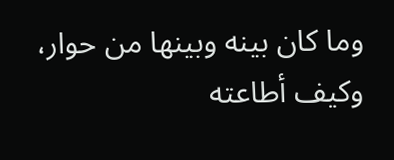وما كان بينه وبينها من حوار، وكيف أطاعته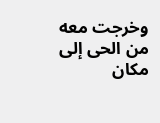وخرجت معه من الحى إلى مكان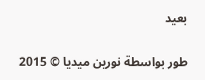بعيد

طور بواسطة نورين ميديا © 2015